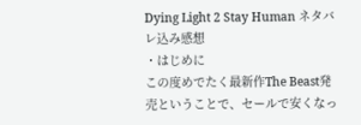Dying Light 2 Stay Human ネタバレ込み感想
・はじめに
この度めでたく最新作The Beast発売ということで、セールで安くなっ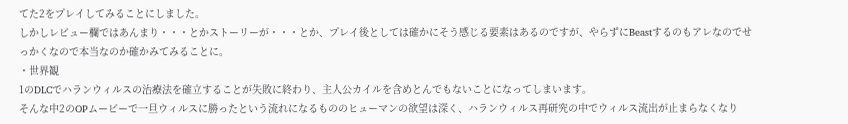てた2をプレイしてみることにしました。
しかしレビュー欄ではあんまり・・・とかストーリーが・・・とか、プレイ後としては確かにそう感じる要素はあるのですが、やらずにBeastするのもアレなのでせっかくなので本当なのか確かみてみることに。
・世界観
1のDLCでハランウィルスの治療法を確立することが失敗に終わり、主人公カイルを含めとんでもないことになってしまいます。
そんな中2のOPムービーで一旦ウィルスに勝ったという流れになるもののヒューマンの欲望は深く、ハランウィルス再研究の中でウィルス流出が止まらなくなり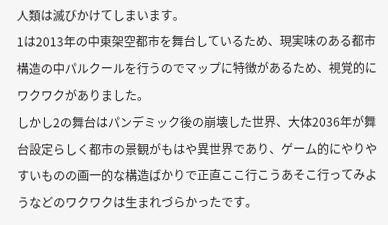人類は滅びかけてしまいます。
1は2013年の中東架空都市を舞台しているため、現実味のある都市構造の中パルクールを行うのでマップに特徴があるため、視覚的にワクワクがありました。
しかし2の舞台はパンデミック後の崩壊した世界、大体2036年が舞台設定らしく都市の景観がもはや異世界であり、ゲーム的にやりやすいものの画一的な構造ばかりで正直ここ行こうあそこ行ってみようなどのワクワクは生まれづらかったです。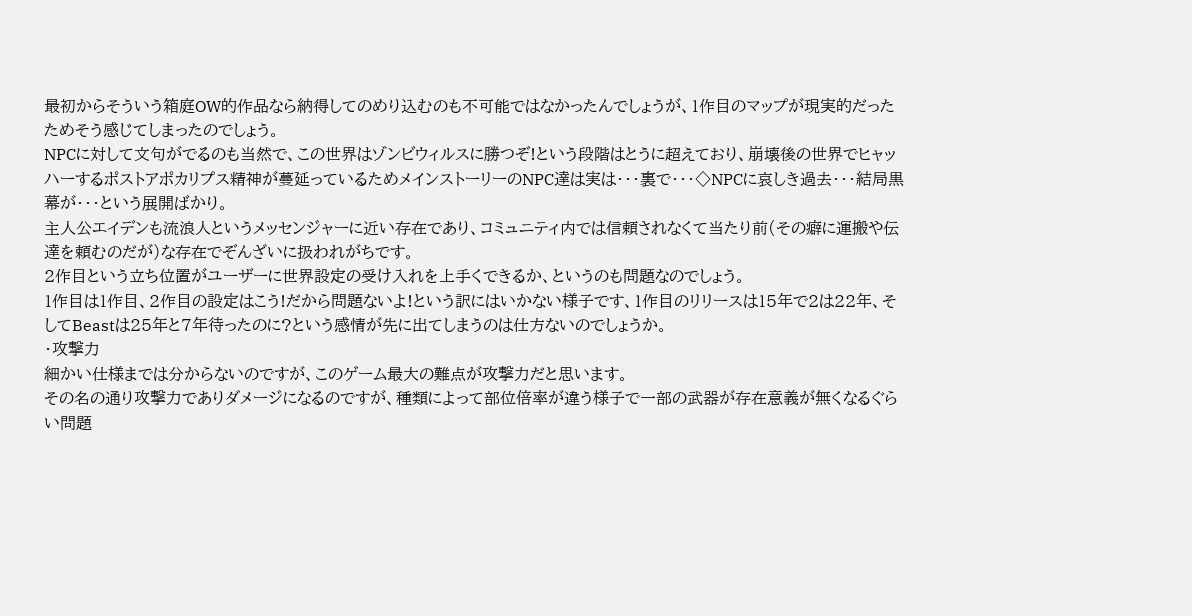最初からそういう箱庭OW的作品なら納得してのめり込むのも不可能ではなかったんでしょうが、1作目のマップが現実的だったためそう感じてしまったのでしょう。
NPCに対して文句がでるのも当然で、この世界はゾンビウィルスに勝つぞ!という段階はとうに超えており、崩壊後の世界でヒャッハーするポストアポカリプス精神が蔓延っているためメインストーリーのNPC達は実は・・・裏で・・・◇NPCに哀しき過去・・・結局黒幕が・・・という展開ばかり。
主人公エイデンも流浪人というメッセンジャーに近い存在であり、コミュニティ内では信頼されなくて当たり前(その癖に運搬や伝達を頼むのだが)な存在でぞんざいに扱われがちです。
2作目という立ち位置がユーザーに世界設定の受け入れを上手くできるか、というのも問題なのでしょう。
1作目は1作目、2作目の設定はこう!だから問題ないよ!という訳にはいかない様子です、1作目のリリースは15年で2は22年、そしてBeastは25年と7年待ったのに?という感情が先に出てしまうのは仕方ないのでしょうか。
・攻撃力
細かい仕様までは分からないのですが、このゲーム最大の難点が攻撃力だと思います。
その名の通り攻撃力でありダメージになるのですが、種類によって部位倍率が違う様子で一部の武器が存在意義が無くなるぐらい問題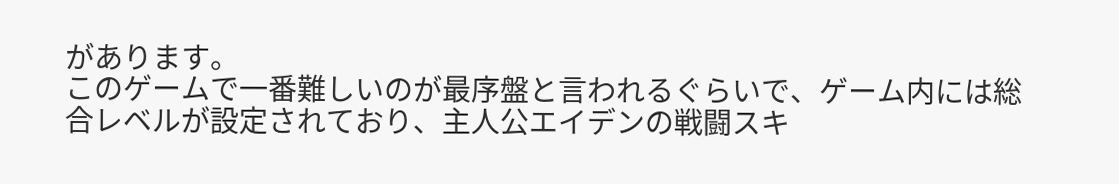があります。
このゲームで一番難しいのが最序盤と言われるぐらいで、ゲーム内には総合レベルが設定されており、主人公エイデンの戦闘スキ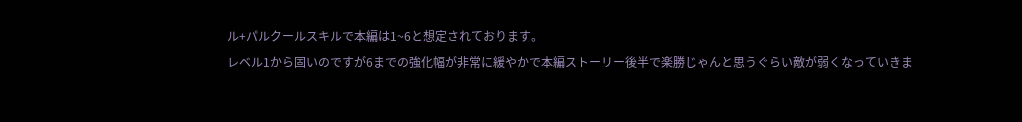ル+パルクールスキルで本編は1~6と想定されております。
レベル1から固いのですが6までの強化幅が非常に緩やかで本編ストーリー後半で楽勝じゃんと思うぐらい敵が弱くなっていきま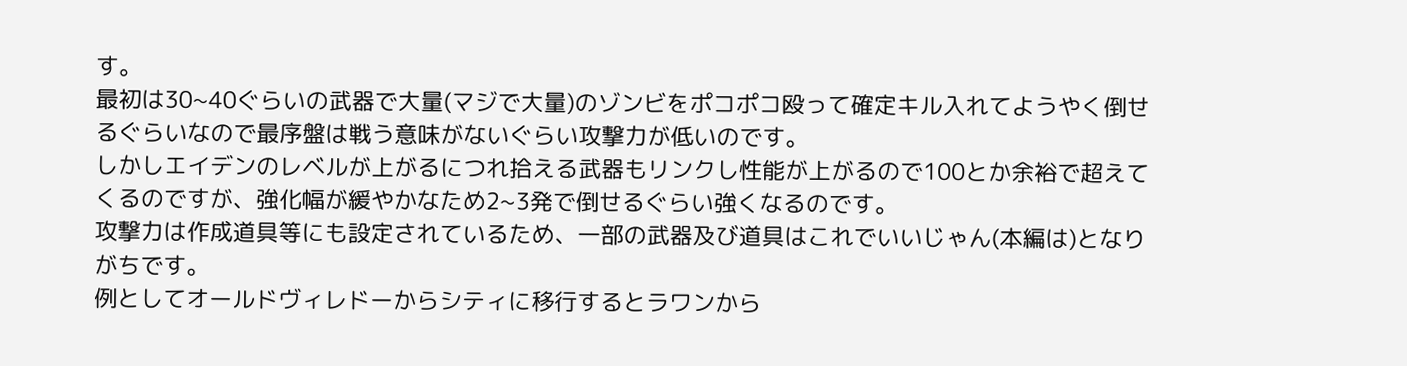す。
最初は30~40ぐらいの武器で大量(マジで大量)のゾンビをポコポコ殴って確定キル入れてようやく倒せるぐらいなので最序盤は戦う意味がないぐらい攻撃力が低いのです。
しかしエイデンのレベルが上がるにつれ拾える武器もリンクし性能が上がるので100とか余裕で超えてくるのですが、強化幅が緩やかなため2~3発で倒せるぐらい強くなるのです。
攻撃力は作成道具等にも設定されているため、一部の武器及び道具はこれでいいじゃん(本編は)となりがちです。
例としてオールドヴィレドーからシティに移行するとラワンから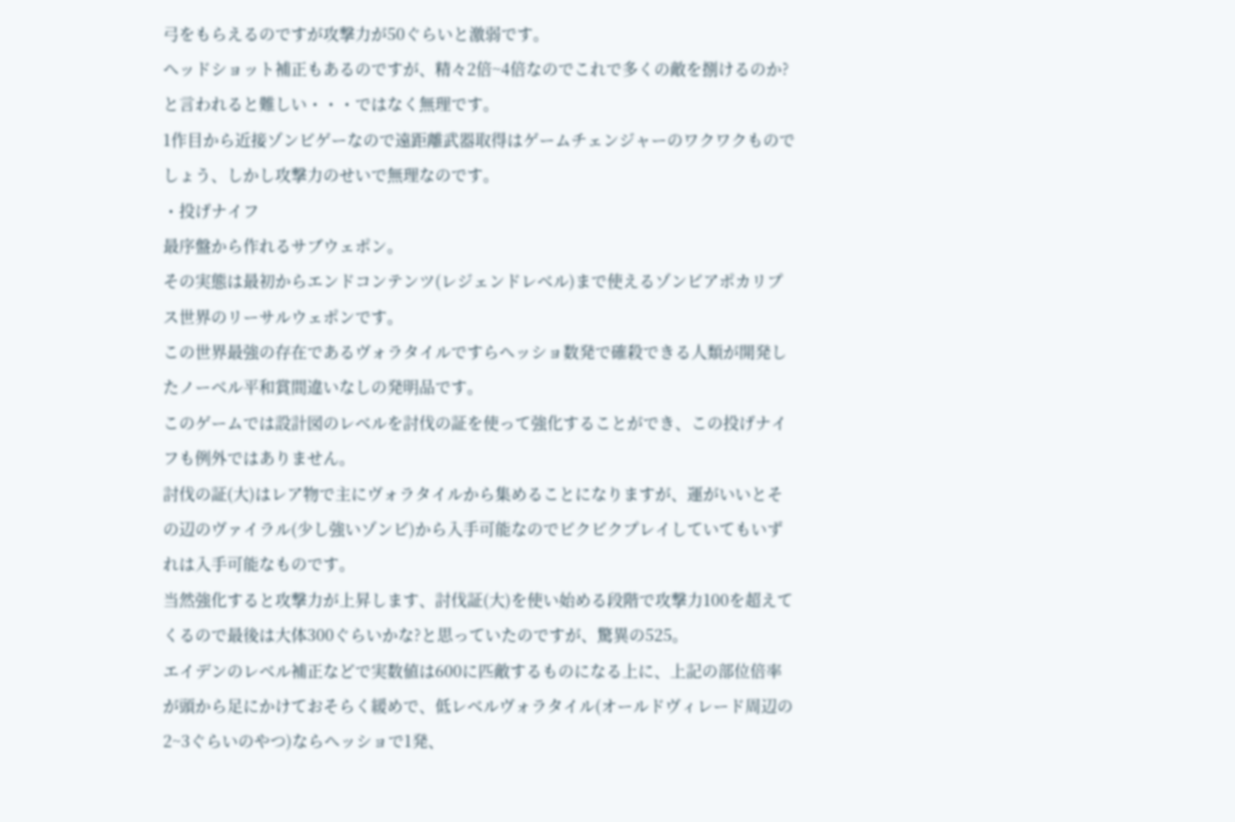弓をもらえるのですが攻撃力が50ぐらいと激弱です。
ヘッドショット補正もあるのですが、精々2倍~4倍なのでこれで多くの敵を捌けるのか?と言われると難しい・・・ではなく無理です。
1作目から近接ゾンビゲーなので遠距離武器取得はゲームチェンジャーのワクワクものでしょう、しかし攻撃力のせいで無理なのです。
・投げナイフ
最序盤から作れるサブウェポン。
その実態は最初からエンドコンテンツ(レジェンドレベル)まで使えるゾンビアポカリプス世界のリーサルウェポンです。
この世界最強の存在であるヴォラタイルですらヘッショ数発で確殺できる人類が開発したノーベル平和賞間違いなしの発明品です。
このゲームでは設計図のレベルを討伐の証を使って強化することができ、この投げナイフも例外ではありません。
討伐の証(大)はレア物で主にヴォラタイルから集めることになりますが、運がいいとその辺のヴァイラル(少し強いゾンビ)から入手可能なのでビクビクプレイしていてもいずれは入手可能なものです。
当然強化すると攻撃力が上昇します、討伐証(大)を使い始める段階で攻撃力100を超えてくるので最後は大体300ぐらいかな?と思っていたのですが、驚異の525。
エイデンのレベル補正などで実数値は600に匹敵するものになる上に、上記の部位倍率が頭から足にかけておそらく緩めで、低レベルヴォラタイル(オールドヴィレード周辺の2~3ぐらいのやつ)ならヘッショで1発、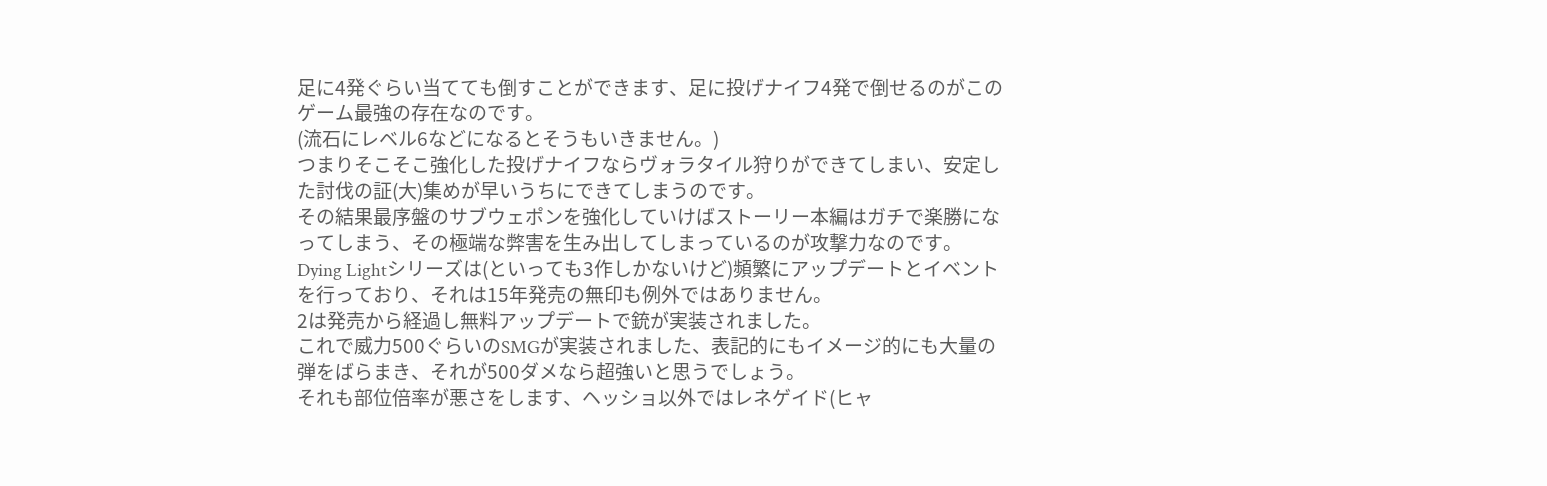足に4発ぐらい当てても倒すことができます、足に投げナイフ4発で倒せるのがこのゲーム最強の存在なのです。
(流石にレベル6などになるとそうもいきません。)
つまりそこそこ強化した投げナイフならヴォラタイル狩りができてしまい、安定した討伐の証(大)集めが早いうちにできてしまうのです。
その結果最序盤のサブウェポンを強化していけばストーリー本編はガチで楽勝になってしまう、その極端な弊害を生み出してしまっているのが攻撃力なのです。
Dying Lightシリーズは(といっても3作しかないけど)頻繁にアップデートとイベントを行っており、それは15年発売の無印も例外ではありません。
2は発売から経過し無料アップデートで銃が実装されました。
これで威力500ぐらいのSMGが実装されました、表記的にもイメージ的にも大量の弾をばらまき、それが500ダメなら超強いと思うでしょう。
それも部位倍率が悪さをします、ヘッショ以外ではレネゲイド(ヒャ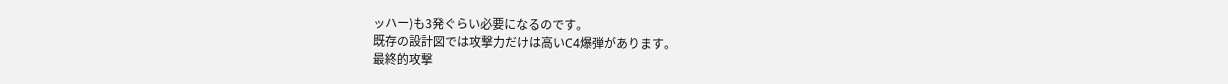ッハー)も3発ぐらい必要になるのです。
既存の設計図では攻撃力だけは高いC4爆弾があります。
最終的攻撃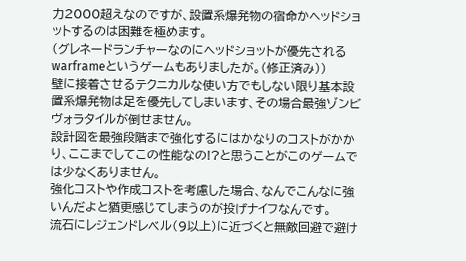力2000超えなのですが、設置系爆発物の宿命かヘッドショットするのは困難を極めます。
(グレネードランチャーなのにヘッドショットが優先されるwarframeというゲームもありましたが。(修正済み))
壁に接着させるテクニカルな使い方でもしない限り基本設置系爆発物は足を優先してしまいます、その場合最強ゾンビヴォラタイルが倒せません。
設計図を最強段階まで強化するにはかなりのコストがかかり、ここまでしてこの性能なの!?と思うことがこのゲームでは少なくありません。
強化コストや作成コストを考慮した場合、なんでこんなに強いんだよと猶更感じてしまうのが投げナイフなんです。
流石にレジェンドレベル(9以上)に近づくと無敵回避で避け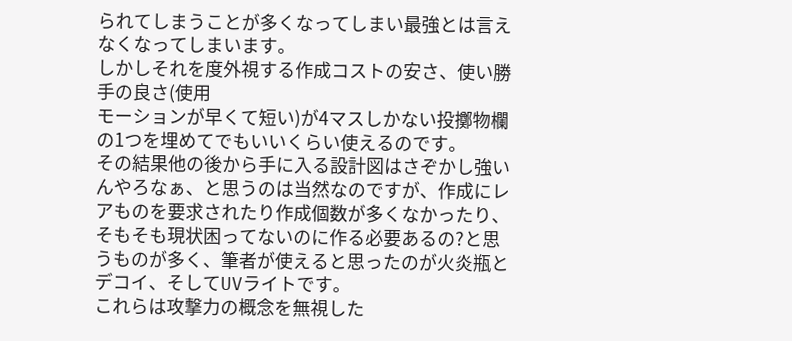られてしまうことが多くなってしまい最強とは言えなくなってしまいます。
しかしそれを度外視する作成コストの安さ、使い勝手の良さ(使用
モーションが早くて短い)が4マスしかない投擲物欄の1つを埋めてでもいいくらい使えるのです。
その結果他の後から手に入る設計図はさぞかし強いんやろなぁ、と思うのは当然なのですが、作成にレアものを要求されたり作成個数が多くなかったり、そもそも現状困ってないのに作る必要あるの?と思うものが多く、筆者が使えると思ったのが火炎瓶とデコイ、そしてUVライトです。
これらは攻撃力の概念を無視した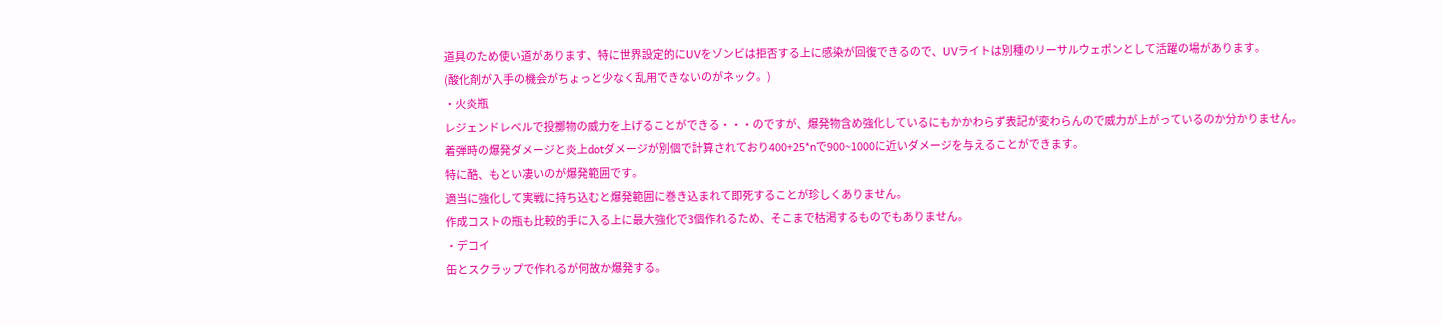道具のため使い道があります、特に世界設定的にUVをゾンビは拒否する上に感染が回復できるので、UVライトは別種のリーサルウェポンとして活躍の場があります。
(酸化剤が入手の機会がちょっと少なく乱用できないのがネック。)
・火炎瓶
レジェンドレベルで投擲物の威力を上げることができる・・・のですが、爆発物含め強化しているにもかかわらず表記が変わらんので威力が上がっているのか分かりません。
着弾時の爆発ダメージと炎上dotダメージが別個で計算されており400+25*nで900~1000に近いダメージを与えることができます。
特に酷、もとい凄いのが爆発範囲です。
適当に強化して実戦に持ち込むと爆発範囲に巻き込まれて即死することが珍しくありません。
作成コストの瓶も比較的手に入る上に最大強化で3個作れるため、そこまで枯渇するものでもありません。
・デコイ
缶とスクラップで作れるが何故か爆発する。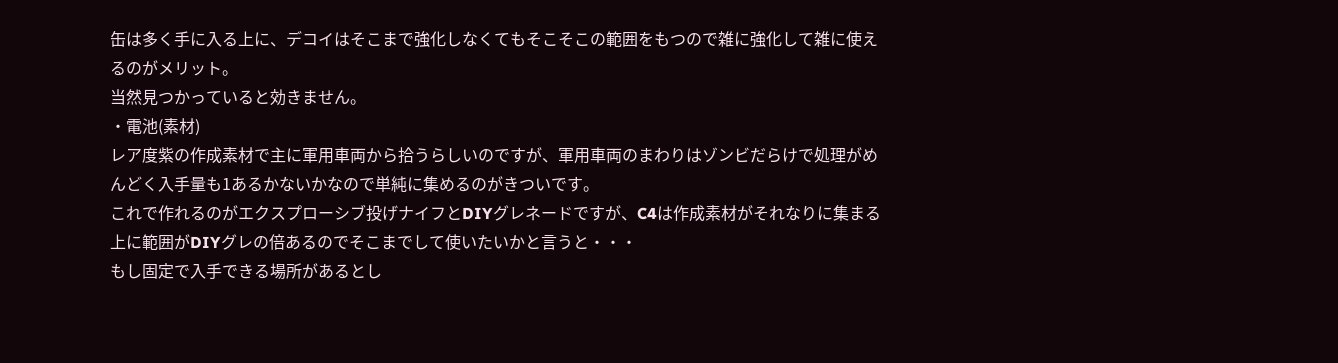缶は多く手に入る上に、デコイはそこまで強化しなくてもそこそこの範囲をもつので雑に強化して雑に使えるのがメリット。
当然見つかっていると効きません。
・電池(素材)
レア度紫の作成素材で主に軍用車両から拾うらしいのですが、軍用車両のまわりはゾンビだらけで処理がめんどく入手量も1あるかないかなので単純に集めるのがきついです。
これで作れるのがエクスプローシブ投げナイフとDIYグレネードですが、C4は作成素材がそれなりに集まる上に範囲がDIYグレの倍あるのでそこまでして使いたいかと言うと・・・
もし固定で入手できる場所があるとし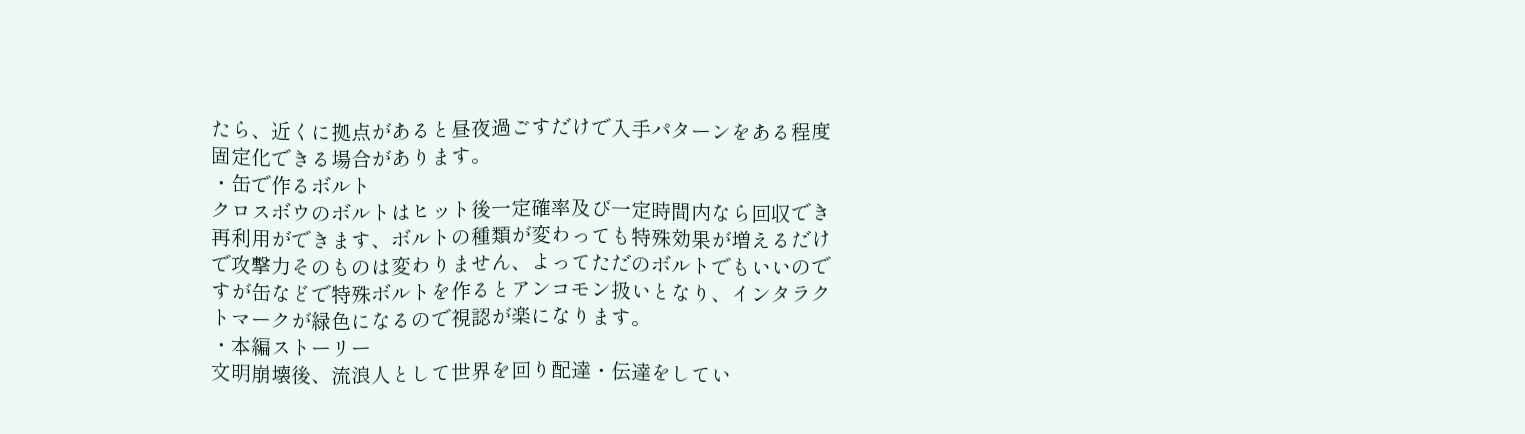たら、近くに拠点があると昼夜過ごすだけで入手パターンをある程度固定化できる場合があります。
・缶で作るボルト
クロスボウのボルトはヒット後一定確率及び一定時間内なら回収でき再利用ができます、ボルトの種類が変わっても特殊効果が増えるだけで攻撃力そのものは変わりません、よってただのボルトでもいいのですが缶などで特殊ボルトを作るとアンコモン扱いとなり、インタラクトマークが緑色になるので視認が楽になります。
・本編ストーリー
文明崩壊後、流浪人として世界を回り配達・伝達をしてい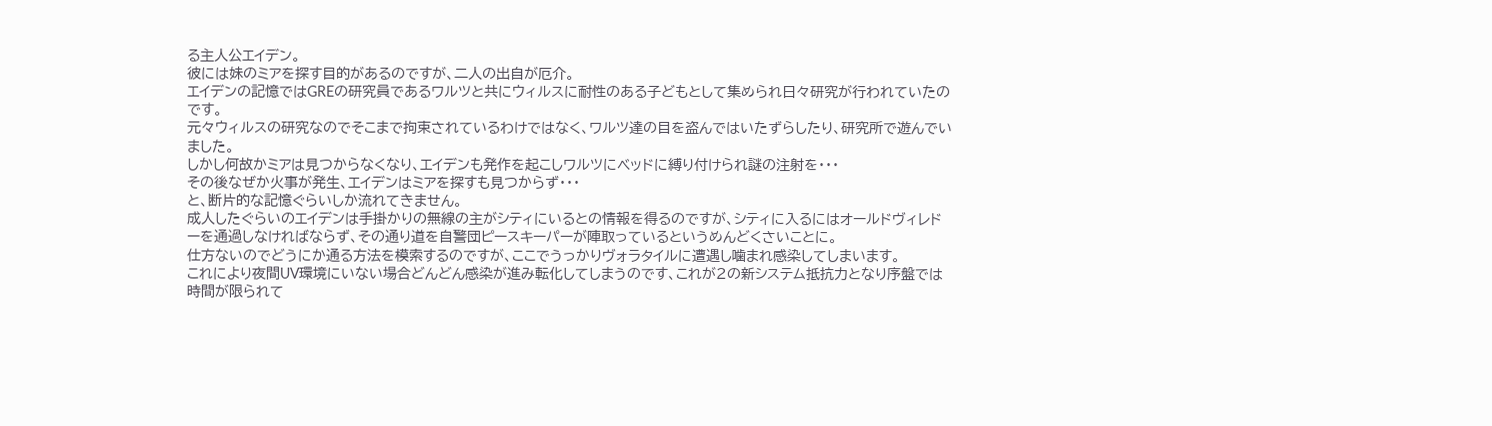る主人公エイデン。
彼には妹のミアを探す目的があるのですが、二人の出自が厄介。
エイデンの記憶ではGREの研究員であるワルツと共にウィルスに耐性のある子どもとして集められ日々研究が行われていたのです。
元々ウィルスの研究なのでそこまで拘束されているわけではなく、ワルツ達の目を盗んではいたずらしたり、研究所で遊んでいました。
しかし何故かミアは見つからなくなり、エイデンも発作を起こしワルツにベッドに縛り付けられ謎の注射を・・・
その後なぜか火事が発生、エイデンはミアを探すも見つからず・・・
と、断片的な記憶ぐらいしか流れてきません。
成人したぐらいのエイデンは手掛かりの無線の主がシティにいるとの情報を得るのですが、シティに入るにはオールドヴィレドーを通過しなければならず、その通り道を自警団ピースキーパーが陣取っているというめんどくさいことに。
仕方ないのでどうにか通る方法を模索するのですが、ここでうっかりヴォラタイルに遭遇し噛まれ感染してしまいます。
これにより夜間UV環境にいない場合どんどん感染が進み転化してしまうのです、これが2の新システム抵抗力となり序盤では時間が限られて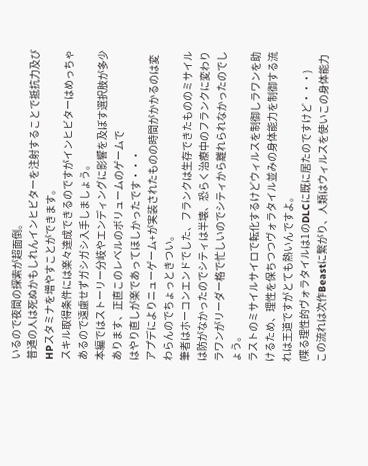いるので夜間の探索が超面倒。
普通の人は死ぬかもしれんインヒビターを注射することで抵抗力及びHPスタミナを増やすことができます。
スキル取得条件には楽々達成できるのですがインヒビターはめっちゃあるので遠慮せずガシガシ入手しましょう。
本編ではストーリー分岐やエンディングに影響を及ぼす選択肢が多少あります、正直このレベルのボリュームのゲームで
はやり直しが楽であってほしかったです・・・
アプデによりニューゲーム+が実装されたものの時間がかかるのは変わらんのでちょっときつい。
筆者はホーコンエンドでした、フランクは生存できたもののミサイルは防がなかったのでシティは半壊、恐らく治療中のフランクに変わりラワンがリーダー格で忙しいのでシティから離れられなかったのでしょう。
ラストのミサイルサイロで転化するけどウィルスを制御しラワンを助けるため、理性を保ちつつヴォラタイル並みの身体能力を制御する流れは王道ですがとても熱いんですよ。
(喋る理性的ヴォラタイルは1のDLCに既に居たのですけど・・・)
この流れは次作Beastに繋がり、人類はウィルスを使いこの身体能力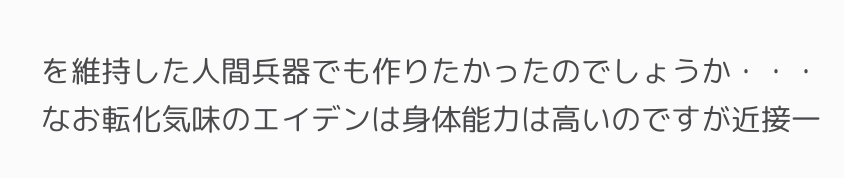を維持した人間兵器でも作りたかったのでしょうか・・・
なお転化気味のエイデンは身体能力は高いのですが近接一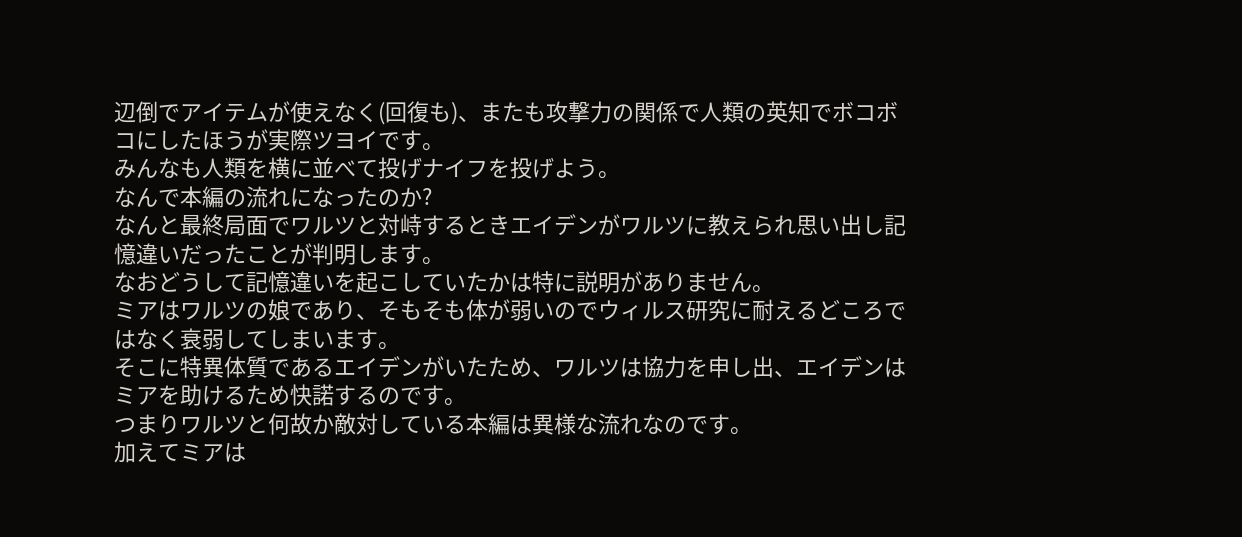辺倒でアイテムが使えなく(回復も)、またも攻撃力の関係で人類の英知でボコボコにしたほうが実際ツヨイです。
みんなも人類を横に並べて投げナイフを投げよう。
なんで本編の流れになったのか?
なんと最終局面でワルツと対峙するときエイデンがワルツに教えられ思い出し記憶違いだったことが判明します。
なおどうして記憶違いを起こしていたかは特に説明がありません。
ミアはワルツの娘であり、そもそも体が弱いのでウィルス研究に耐えるどころではなく衰弱してしまいます。
そこに特異体質であるエイデンがいたため、ワルツは協力を申し出、エイデンはミアを助けるため快諾するのです。
つまりワルツと何故か敵対している本編は異様な流れなのです。
加えてミアは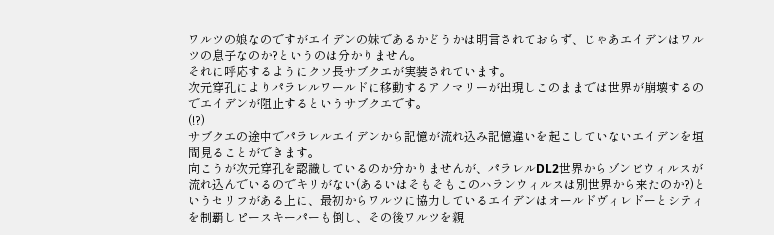ワルツの娘なのですがエイデンの妹であるかどうかは明言されておらず、じゃあエイデンはワルツの息子なのか?というのは分かりません。
それに呼応するようにクソ長サブクエが実装されています。
次元穿孔によりパラレルワールドに移動するアノマリーが出現しこのままでは世界が崩壊するのでエイデンが阻止するというサブクエです。
(!?)
サブクエの途中でパラレルエイデンから記憶が流れ込み記憶違いを起こしていないエイデンを垣間見ることができます。
向こうが次元穿孔を認識しているのか分かりませんが、パラレルDL2世界からゾンビウィルスが流れ込んでいるのでキリがない(あるいはそもそもこのハランウィルスは別世界から来たのか?)というセリフがある上に、最初からワルツに協力しているエイデンはオールドヴィレドーとシティを制覇しピースキーパーも倒し、その後ワルツを親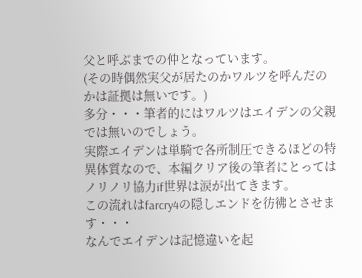父と呼ぶまでの仲となっています。
(その時偶然実父が居たのかワルツを呼んだのかは証拠は無いです。)
多分・・・筆者的にはワルツはエイデンの父親では無いのでしょう。
実際エイデンは単騎で各所制圧できるほどの特異体質なので、本編クリア後の筆者にとってはノリノリ協力if世界は涙が出てきます。
この流れはfarcry4の隠しエンドを彷彿とさせます・・・
なんでエイデンは記憶違いを起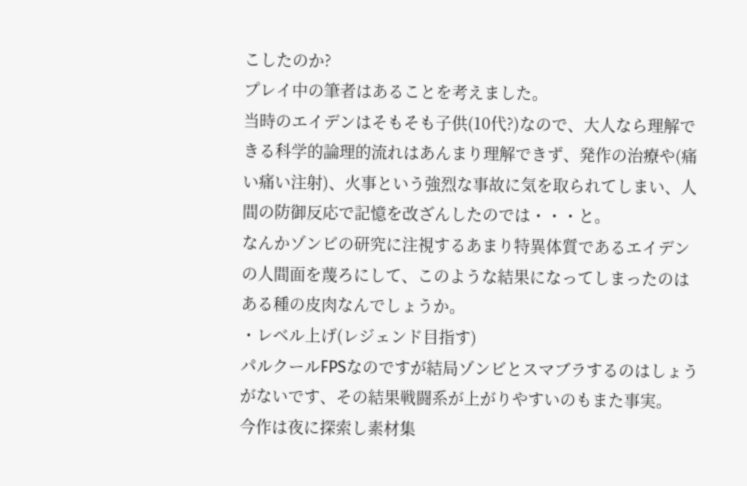こしたのか?
プレイ中の筆者はあることを考えました。
当時のエイデンはそもそも子供(10代?)なので、大人なら理解できる科学的論理的流れはあんまり理解できず、発作の治療や(痛い痛い注射)、火事という強烈な事故に気を取られてしまい、人間の防御反応で記憶を改ざんしたのでは・・・と。
なんかゾンビの研究に注視するあまり特異体質であるエイデンの人間面を蔑ろにして、このような結果になってしまったのはある種の皮肉なんでしょうか。
・レベル上げ(レジェンド目指す)
パルクールFPSなのですが結局ゾンビとスマブラするのはしょうがないです、その結果戦闘系が上がりやすいのもまた事実。
今作は夜に探索し素材集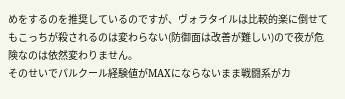めをするのを推奨しているのですが、ヴォラタイルは比較的楽に倒せてもこっちが殺されるのは変わらない(防御面は改善が難しい)ので夜が危険なのは依然変わりません。
そのせいでパルクール経験値がMAXにならないまま戦闘系がカ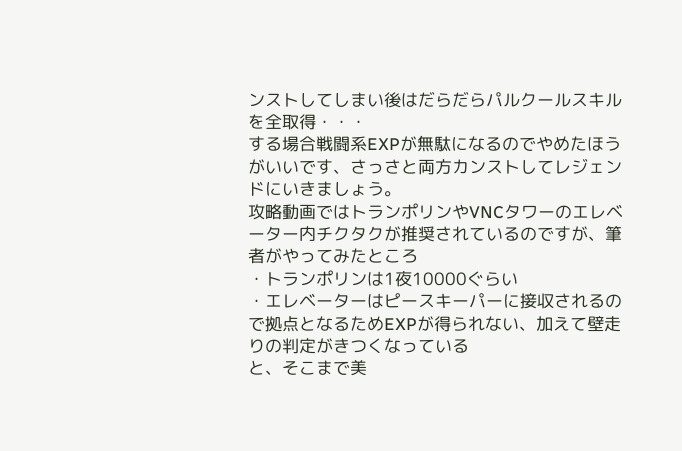ンストしてしまい後はだらだらパルクールスキルを全取得・・・
する場合戦闘系EXPが無駄になるのでやめたほうがいいです、さっさと両方カンストしてレジェンドにいきましょう。
攻略動画ではトランポリンやVNCタワーのエレベーター内チクタクが推奨されているのですが、筆者がやってみたところ
・トランポリンは1夜10000ぐらい
・エレベーターはピースキーパーに接収されるので拠点となるためEXPが得られない、加えて壁走りの判定がきつくなっている
と、そこまで美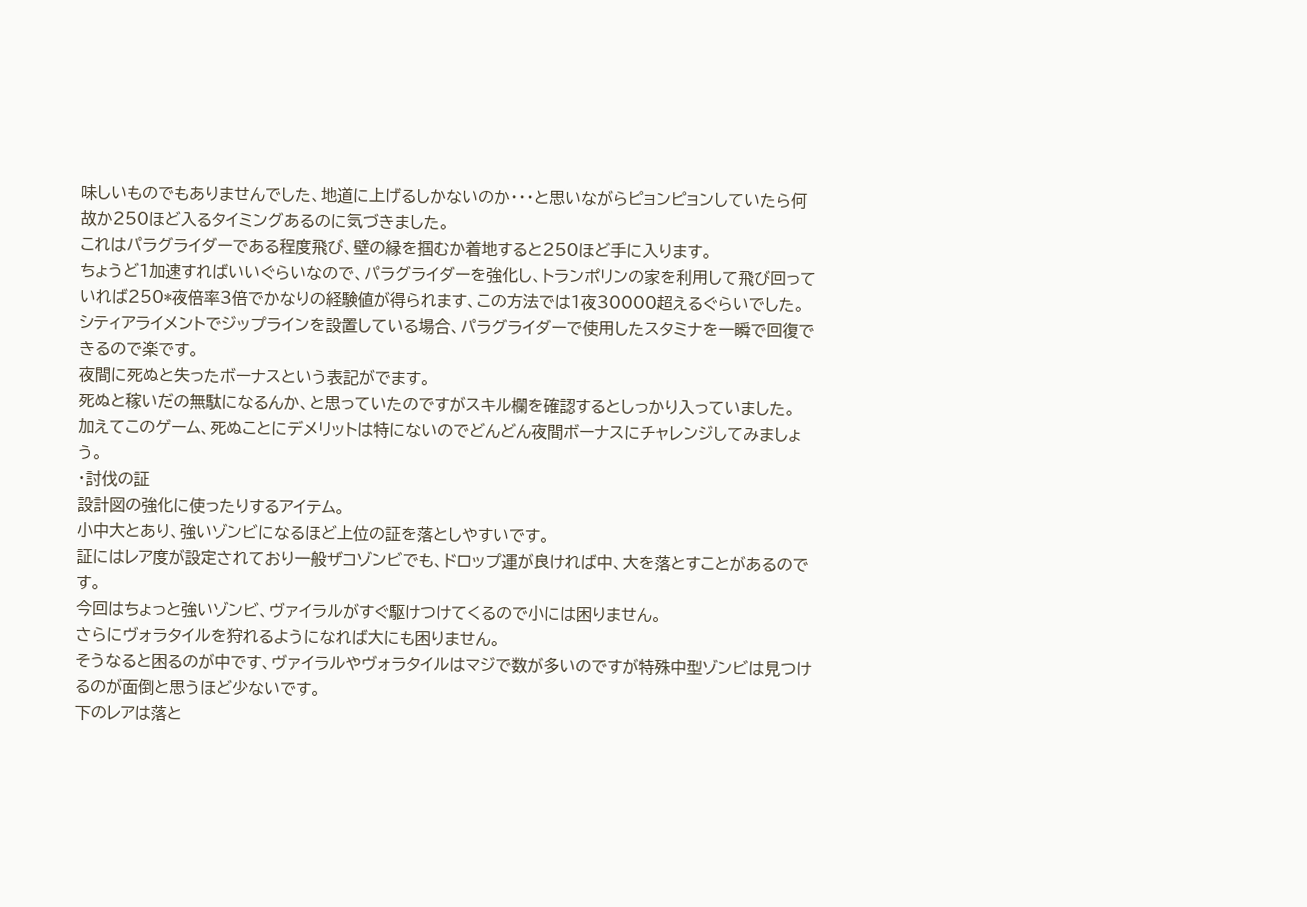味しいものでもありませんでした、地道に上げるしかないのか・・・と思いながらピョンピョンしていたら何故か250ほど入るタイミングあるのに気づきました。
これはパラグライダーである程度飛び、壁の縁を掴むか着地すると250ほど手に入ります。
ちょうど1加速すればいいぐらいなので、パラグライダーを強化し、トランポリンの家を利用して飛び回っていれば250*夜倍率3倍でかなりの経験値が得られます、この方法では1夜30000超えるぐらいでした。
シティアライメントでジップラインを設置している場合、パラグライダーで使用したスタミナを一瞬で回復できるので楽です。
夜間に死ぬと失ったボーナスという表記がでます。
死ぬと稼いだの無駄になるんか、と思っていたのですがスキル欄を確認するとしっかり入っていました。
加えてこのゲーム、死ぬことにデメリットは特にないのでどんどん夜間ボーナスにチャレンジしてみましょう。
・討伐の証
設計図の強化に使ったりするアイテム。
小中大とあり、強いゾンビになるほど上位の証を落としやすいです。
証にはレア度が設定されており一般ザコゾンビでも、ドロップ運が良ければ中、大を落とすことがあるのです。
今回はちょっと強いゾンビ、ヴァイラルがすぐ駆けつけてくるので小には困りません。
さらにヴォラタイルを狩れるようになれば大にも困りません。
そうなると困るのが中です、ヴァイラルやヴォラタイルはマジで数が多いのですが特殊中型ゾンビは見つけるのが面倒と思うほど少ないです。
下のレアは落と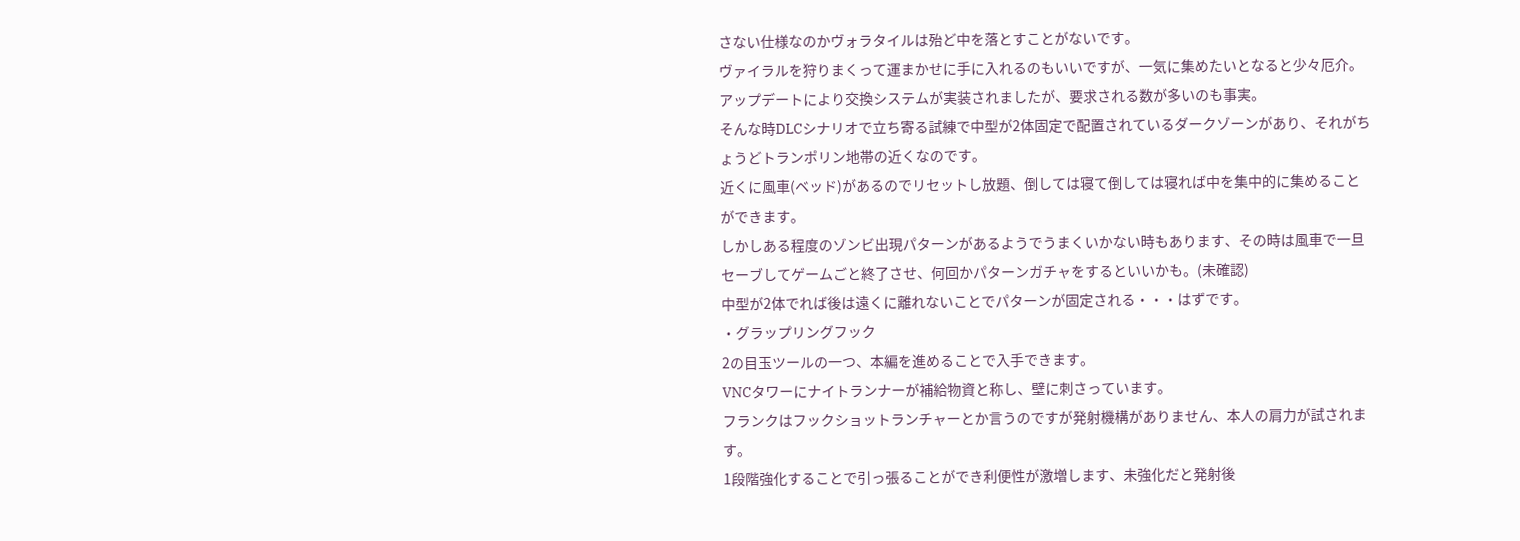さない仕様なのかヴォラタイルは殆ど中を落とすことがないです。
ヴァイラルを狩りまくって運まかせに手に入れるのもいいですが、一気に集めたいとなると少々厄介。
アップデートにより交換システムが実装されましたが、要求される数が多いのも事実。
そんな時DLCシナリオで立ち寄る試練で中型が2体固定で配置されているダークゾーンがあり、それがちょうどトランポリン地帯の近くなのです。
近くに風車(ベッド)があるのでリセットし放題、倒しては寝て倒しては寝れば中を集中的に集めることができます。
しかしある程度のゾンビ出現パターンがあるようでうまくいかない時もあります、その時は風車で一旦セーブしてゲームごと終了させ、何回かパターンガチャをするといいかも。(未確認)
中型が2体でれば後は遠くに離れないことでパターンが固定される・・・はずです。
・グラップリングフック
2の目玉ツールの一つ、本編を進めることで入手できます。
VNCタワーにナイトランナーが補給物資と称し、壁に刺さっています。
フランクはフックショットランチャーとか言うのですが発射機構がありません、本人の肩力が試されます。
1段階強化することで引っ張ることができ利便性が激増します、未強化だと発射後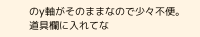のy軸がそのままなので少々不便。
道具欄に入れてな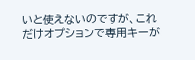いと使えないのですが、これだけオプションで専用キーが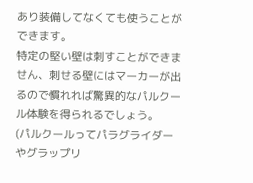あり装備してなくても使うことができます。
特定の堅い壁は刺すことができません、刺せる壁にはマーカーが出るので慣れれば驚異的なパルクール体験を得られるでしょう。
(パルクールってパラグライダーやグラップリ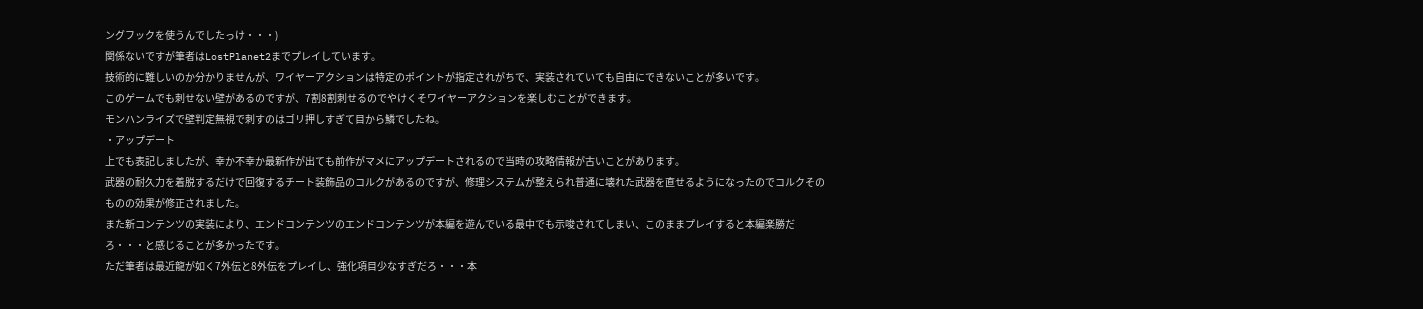ングフックを使うんでしたっけ・・・)
関係ないですが筆者はLostPlanet2までプレイしています。
技術的に難しいのか分かりませんが、ワイヤーアクションは特定のポイントが指定されがちで、実装されていても自由にできないことが多いです。
このゲームでも刺せない壁があるのですが、7割8割刺せるのでやけくそワイヤーアクションを楽しむことができます。
モンハンライズで壁判定無視で刺すのはゴリ押しすぎて目から鱗でしたね。
・アップデート
上でも表記しましたが、幸か不幸か最新作が出ても前作がマメにアップデートされるので当時の攻略情報が古いことがあります。
武器の耐久力を着脱するだけで回復するチート装飾品のコルクがあるのですが、修理システムが整えられ普通に壊れた武器を直せるようになったのでコルクそのものの効果が修正されました。
また新コンテンツの実装により、エンドコンテンツのエンドコンテンツが本編を遊んでいる最中でも示唆されてしまい、このままプレイすると本編楽勝だろ・・・と感じることが多かったです。
ただ筆者は最近龍が如く7外伝と8外伝をプレイし、強化項目少なすぎだろ・・・本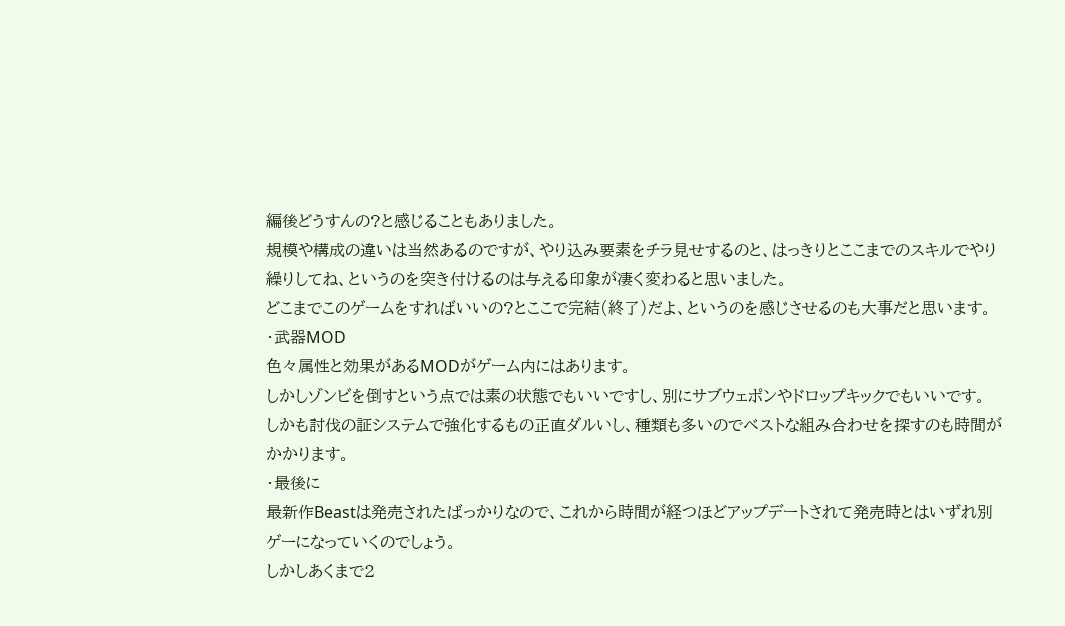編後どうすんの?と感じることもありました。
規模や構成の違いは当然あるのですが、やり込み要素をチラ見せするのと、はっきりとここまでのスキルでやり繰りしてね、というのを突き付けるのは与える印象が凄く変わると思いました。
どこまでこのゲームをすればいいの?とここで完結(終了)だよ、というのを感じさせるのも大事だと思います。
・武器MOD
色々属性と効果があるMODがゲーム内にはあります。
しかしゾンビを倒すという点では素の状態でもいいですし、別にサブウェポンやドロップキックでもいいです。
しかも討伐の証システムで強化するもの正直ダルいし、種類も多いのでベストな組み合わせを探すのも時間がかかります。
・最後に
最新作Beastは発売されたばっかりなので、これから時間が経つほどアップデートされて発売時とはいずれ別ゲーになっていくのでしょう。
しかしあくまで2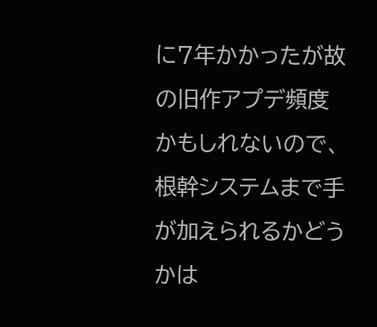に7年かかったが故の旧作アプデ頻度かもしれないので、根幹システムまで手が加えられるかどうかは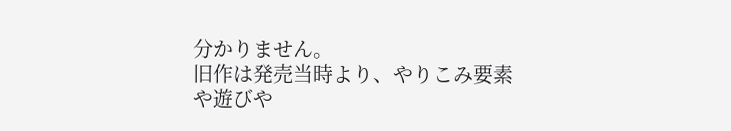分かりません。
旧作は発売当時より、やりこみ要素や遊びや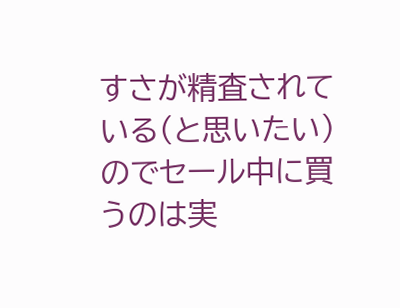すさが精査されている(と思いたい)のでセール中に買うのは実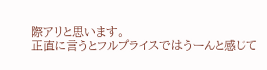際アリと思います。
正直に言うとフルプライスではうーんと感じて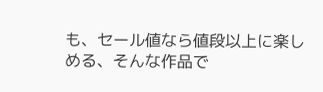も、セール値なら値段以上に楽しめる、そんな作品で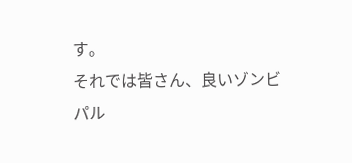す。
それでは皆さん、良いゾンビパル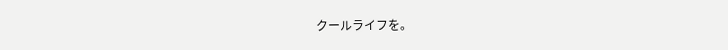クールライフを。